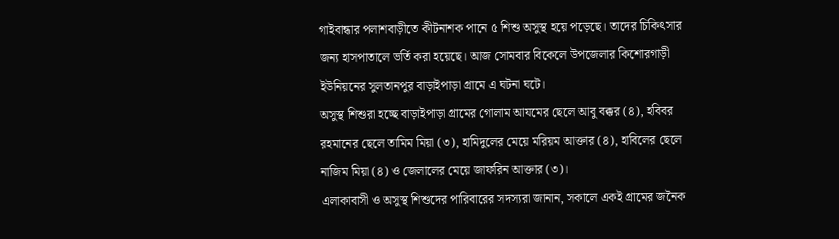গাইবান্ধার পলাশবাড়ীতে কীটনাশক পানে ৫ শিশু অসুস্থ হয়ে পড়েছে। তাদের চিকিৎসার জন্য হাসপাতালে ভর্তি করা হয়েছে। আজ সোমবার বিকেলে উপজেলার কিশোরগাড়ী ইউনিয়নের সুলতানপুর বাড়াইপাড়া গ্রামে এ ঘটনা ঘটে।
অসুস্থ শিশুরা হচ্ছে বাড়াইপাড়া গ্রামের গোলাম আযমের ছেলে আবু বক্কর (৪), হবিবর রহমানের ছেলে তামিম মিয়া (৩), হামিদুলের মেয়ে মরিয়ম আক্তার (৪), হাবিলের ছেলে নাজিম মিয়া (৪) ও জেলালের মেয়ে জাফরিন আক্তার (৩)।
এলাকাবাসী ও অসুস্থ শিশুদের পারিবারের সদস্যরা জানান, সকালে একই গ্রামের জনৈক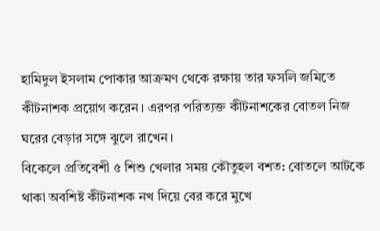হামিদুল ইসলাম পোকার আক্রমণ থেকে রক্ষায় তার ফসলি জমিতে কীটনাশক প্রয়োগ করেন। এরপর পরিত্যক্ত কীটনাশকের বোতল নিজ ঘরের বেড়ার সঙ্গে ঝুলে রাখেন।
বিকেলে প্রতিবেশী ৫ শিশু খেলার সময় কৌতুহল বশত: বোতলে আটকে থাকা অবশিষ্ট কীটনাশক নখ দিয়ে বের করে মুখে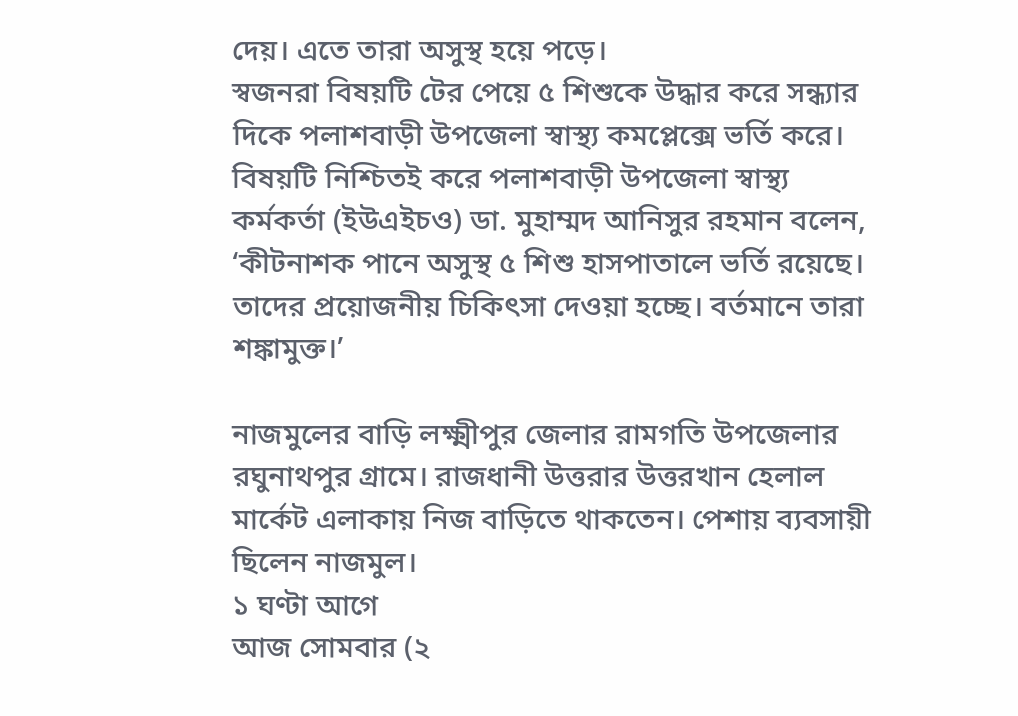দেয়। এতে তারা অসুস্থ হয়ে পড়ে।
স্বজনরা বিষয়টি টের পেয়ে ৫ শিশুকে উদ্ধার করে সন্ধ্যার দিকে পলাশবাড়ী উপজেলা স্বাস্থ্য কমপ্লেক্সে ভর্তি করে।
বিষয়টি নিশ্চিতই করে পলাশবাড়ী উপজেলা স্বাস্থ্য কর্মকর্তা (ইউএইচও) ডা. মুহাম্মদ আনিসুর রহমান বলেন, ‘কীটনাশক পানে অসুস্থ ৫ শিশু হাসপাতালে ভর্তি রয়েছে। তাদের প্রয়োজনীয় চিকিৎসা দেওয়া হচ্ছে। বর্তমানে তারা শঙ্কামুক্ত।’

নাজমুলের বাড়ি লক্ষ্মীপুর জেলার রামগতি উপজেলার রঘুনাথপুর গ্রামে। রাজধানী উত্তরার উত্তরখান হেলাল মার্কেট এলাকায় নিজ বাড়িতে থাকতেন। পেশায় ব্যবসায়ী ছিলেন নাজমুল।
১ ঘণ্টা আগে
আজ সোমবার (২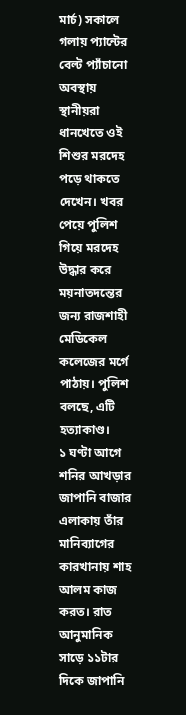মার্চ) সকালে গলায় প্যান্টের বেল্ট প্যাঁচানো অবস্থায় স্থানীয়রা ধানখেতে ওই শিশুর মরদেহ পড়ে থাকতে দেখেন। খবর পেয়ে পুলিশ গিয়ে মরদেহ উদ্ধার করে ময়নাতদন্তের জন্য রাজশাহী মেডিকেল কলেজের মর্গে পাঠায়। পুলিশ বলছে, এটি হত্যাকাণ্ড।
১ ঘণ্টা আগে
শনির আখড়ার জাপানি বাজার এলাকায় তাঁর মানিব্যাগের কারখানায় শাহ আলম কাজ করত। রাত আনুমানিক সাড়ে ১১টার দিকে জাপানি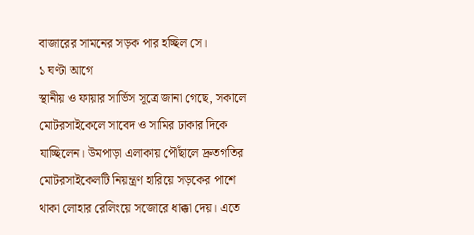বাজারের সামনের সড়ক পার হচ্ছিল সে।
১ ঘণ্টা আগে
স্থানীয় ও ফায়ার সার্ভিস সূত্রে জানা গেছে, সকালে মোটরসাইকেলে সাবেদ ও সামির ঢাকার দিকে যাচ্ছিলেন। উমপাড়া এলাকায় পৌঁছালে দ্রুতগতির মোটরসাইকেলটি নিয়ন্ত্রণ হারিয়ে সড়কের পাশে থাকা লোহার রেলিংয়ে সজোরে ধাক্কা দেয়। এতে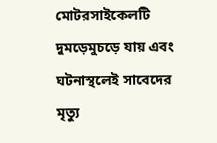মোটরসাইকেলটি দুমড়েমুচড়ে যায় এবং ঘটনাস্থলেই সাবেদের মৃত্যু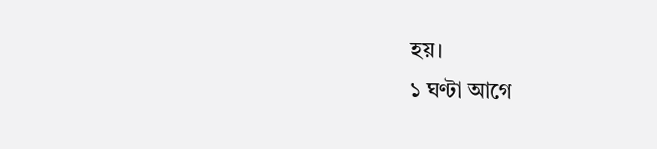হয়।
১ ঘণ্টা আগে